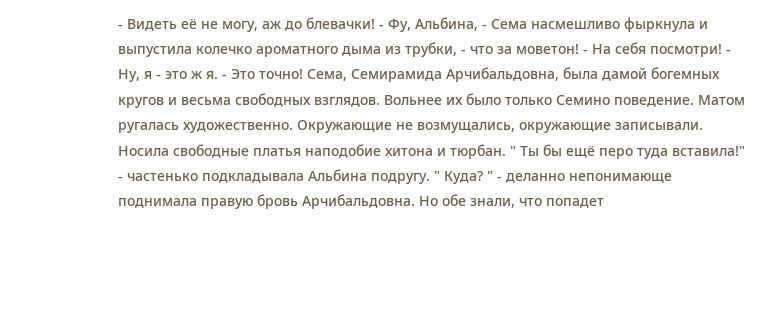- Видеть её не могу, аж до блевачки! - Фу, Альбина, - Сема насмешливо фыркнула и выпустила колечко ароматного дыма из трубки, - что за моветон! - На себя посмотри! - Ну, я - это ж я. - Это точно! Сема, Семирамида Арчибальдовна, была дамой богемных кругов и весьма свободных взглядов. Вольнее их было только Семино поведение. Матом ругалась художественно. Окружающие не возмущались, окружающие записывали. Носила свободные платья наподобие хитона и тюрбан. " Ты бы ещё перо туда вставила!" - частенько подкладывала Альбина подругу. " Куда? " - деланно непонимающе поднимала правую бровь Арчибальдовна. Но обе знали, что попадет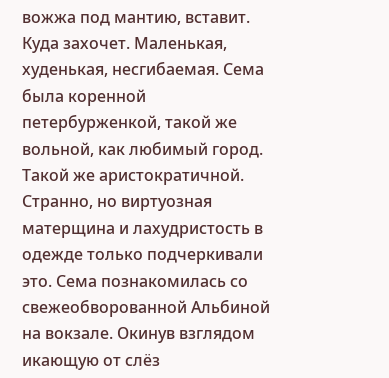вожжа под мантию, вставит. Куда захочет. Маленькая, худенькая, несгибаемая. Сема была коренной петербурженкой, такой же вольной, как любимый город. Такой же аристократичной. Странно, но виртуозная матерщина и лахудристость в одежде только подчеркивали это. Сема познакомилась со свежеобворованной Альбиной на вокзале. Окинув взглядом икающую от слёз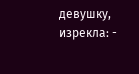девушку, изрекла: -